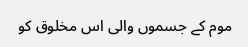موم کے جسموں والی اس مخلوق کو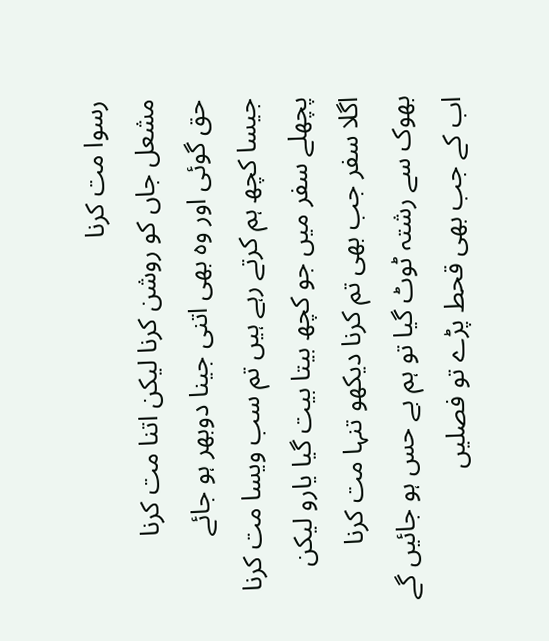رسوا مت کرنا
مشعل جاں کو روشن کرنا لیکن اتنا مت کرنا
حق گوئی اور وہ بھی اتنی جینا دوبھر ہو جائے
جیسا کچھ ہم کرتے رہے ہیں تم سب ویسا مت کرنا
پچھلے سفر میں جو کچھ بیتا بیت گیا یارو لیکن
اگلا سفر جب بھی تم کرنا دیکھو تنہا مت کرنا
بھوک سے رشتہ ٹوٹ گیا تو ہم بے حس ہو جائیں گے
اب کے جب بھی قحط پڑے تو فصلیں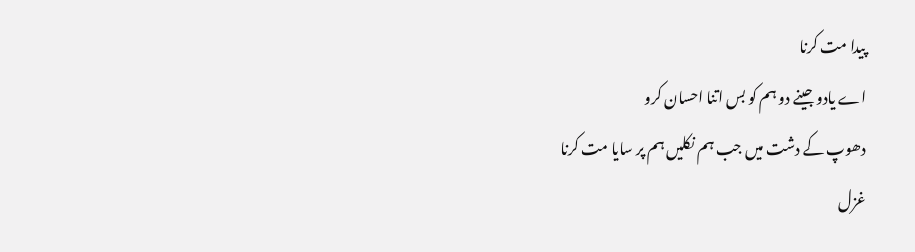پیدا مت کرنا
اے یادو جینے دو ہم کو بس اتنا احسان کرو
دھوپ کے دشت میں جب ہم نکلیں ہم پر سایا مت کرنا
غزل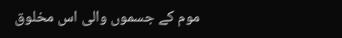موم کے جسموں والی اس مخلوق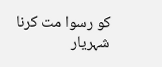کو رسوا مت کرنا
شہریار